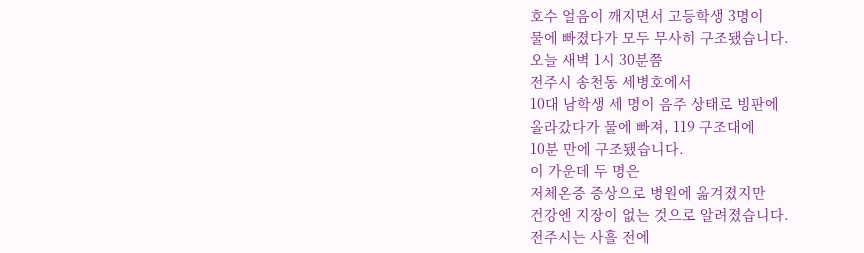호수 얼음이 깨지면서 고등학생 3명이
물에 빠졌다가 모두 무사히 구조됐습니다.
오늘 새벽 1시 30분쯤
전주시 송천동 세병호에서
10대 남학생 세 명이 음주 상태로 빙판에
올라갔다가 물에 빠져, 119 구조대에
10분 만에 구조됐습니다.
이 가운데 두 명은
저체온증 증상으로 병원에 옮겨졌지만
건강엔 지장이 없는 것으로 알려졌습니다.
전주시는 사흘 전에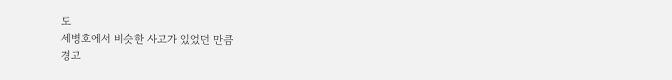도
세병호에서 비슷한 사고가 있었던 만큼
경고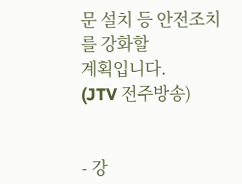문 설치 등 안전조치를 강화할
계획입니다.
(JTV 전주방송)


- 강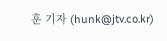훈 기자 (hunk@jtv.co.kr)